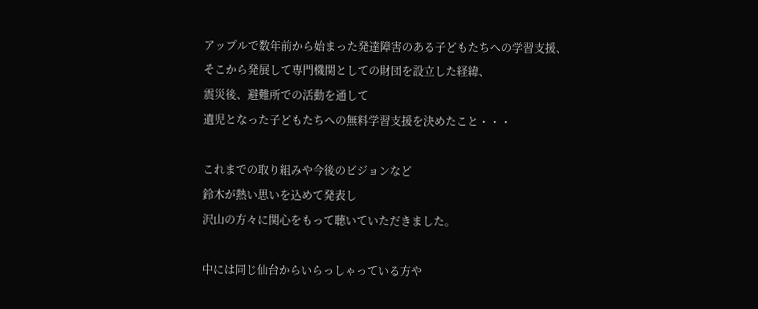アップルで数年前から始まった発達障害のある子どもたちへの学習支援、
そこから発展して専門機関としての財団を設立した経緯、
震災後、避難所での活動を通して
遺児となった子どもたちへの無料学習支援を決めたこと・・・

これまでの取り組みや今後のビジョンなど
鈴木が熱い思いを込めて発表し
沢山の方々に関心をもって聴いていただきました。

中には同じ仙台からいらっしゃっている方や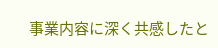事業内容に深く共感したと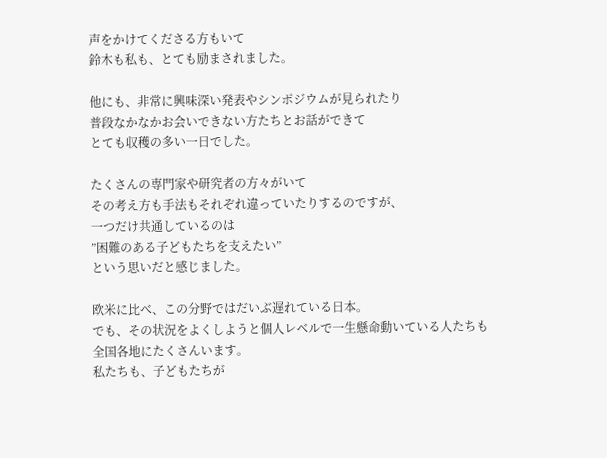声をかけてくださる方もいて
鈴木も私も、とても励まされました。

他にも、非常に興味深い発表やシンポジウムが見られたり
普段なかなかお会いできない方たちとお話ができて
とても収穫の多い一日でした。

たくさんの専門家や研究者の方々がいて
その考え方も手法もそれぞれ違っていたりするのですが、
一つだけ共通しているのは
”困難のある子どもたちを支えたい”
という思いだと感じました。

欧米に比べ、この分野ではだいぶ遅れている日本。
でも、その状況をよくしようと個人レベルで一生懸命動いている人たちも
全国各地にたくさんいます。
私たちも、子どもたちが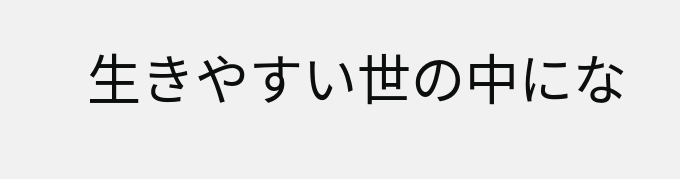生きやすい世の中にな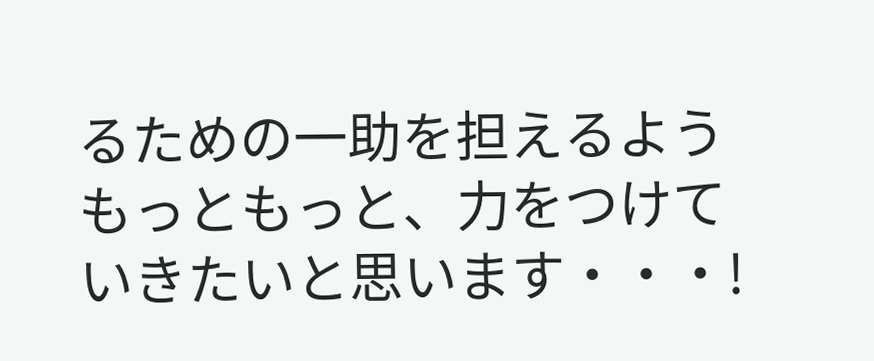るための一助を担えるよう
もっともっと、力をつけていきたいと思います・・・!